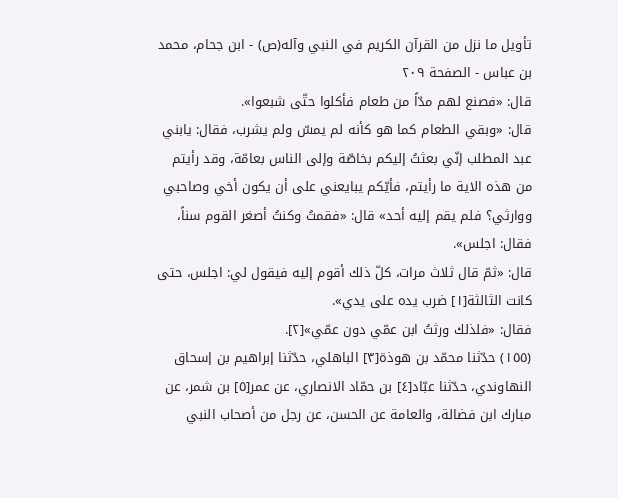تأويل ما نزل من القرآن الكريم في النبي وآله(ص) - ابن جحام، محمد بن عباس - الصفحة ٢٠٩
قال: «فصنع لهم مدّاً من طعام فأكلوا حتّى شبعوا».
قال: «وبقي الطعام كما هو كأنه لم يمسّ ولم يشرب، فقال: يابني عبد المطلب إنّي بعثتُ إليكم بخاصّة وإلى الناس بعامّة، وقد رأيتم من هذه الاية ما رأيتم، فأيّكم يبايعني على أن يكون أخي وصاحبي ووارثي؟ فلم يقم إليه أحد» قال: «فقمتُ وكنتُ أصغر القوم سناً، فقال: اجلس».
قال: «ثمّ قال ثلاث مرات، كلّ ذلك أقوم إليه فيقول لي: اجلس، حتى كانت الثالثة[١] ضرب يده على يدي».
فقال: «فلذلك ورثتُ ابن عمّي دون عمّي»[٢].
(١٥٥) حدّثنا محمّد بن هوذة[٣] الباهلي، حدّثنا إبراهيم بن إسحاق النهاوندي، حدّثنا عبّاد[٤] بن حمّاد الانصاري، عن عمر[٥] بن شمر، عن مبارك ابن فضالة، والعامة عن الحسن، عن رجل من أصحاب النبي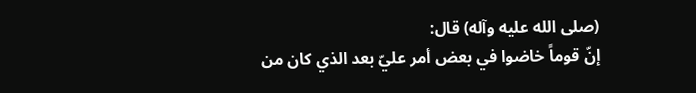(صلى الله عليه وآله) قال:
إنّ قوماً خاضوا في بعض أمر عليّ بعد الذي كان من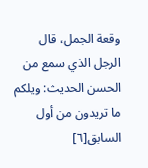وقعة الجمل، قال الرجل الذي سمع من الحسن الحديث: ويلكم ما تريدون من أول السابق[٦]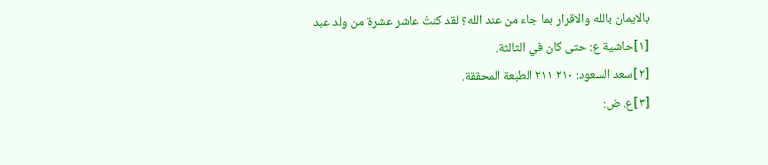بالايمان بالله والاقرار بما جاء من عند الله؟ لقد كنتُ عاشر عشرة من ولد عبد
[١]حاشية ع: حتى كان في الثالثة.
[٢]سعد السعود: ٢١٠ ٢١١ الطبعة المحققة.
[٣]ع. ض: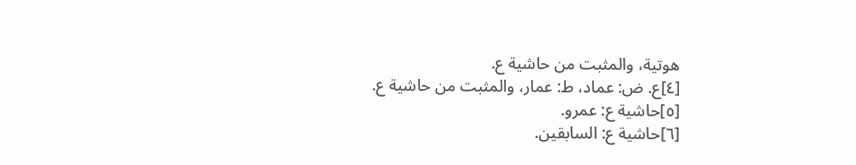هوتية، والمثبت من حاشية ع.
[٤]ع. ض: عماد، ط: عمار، والمثبت من حاشية ع.
[٥]حاشية ع: عمرو.
[٦]حاشية ع: السابقين.